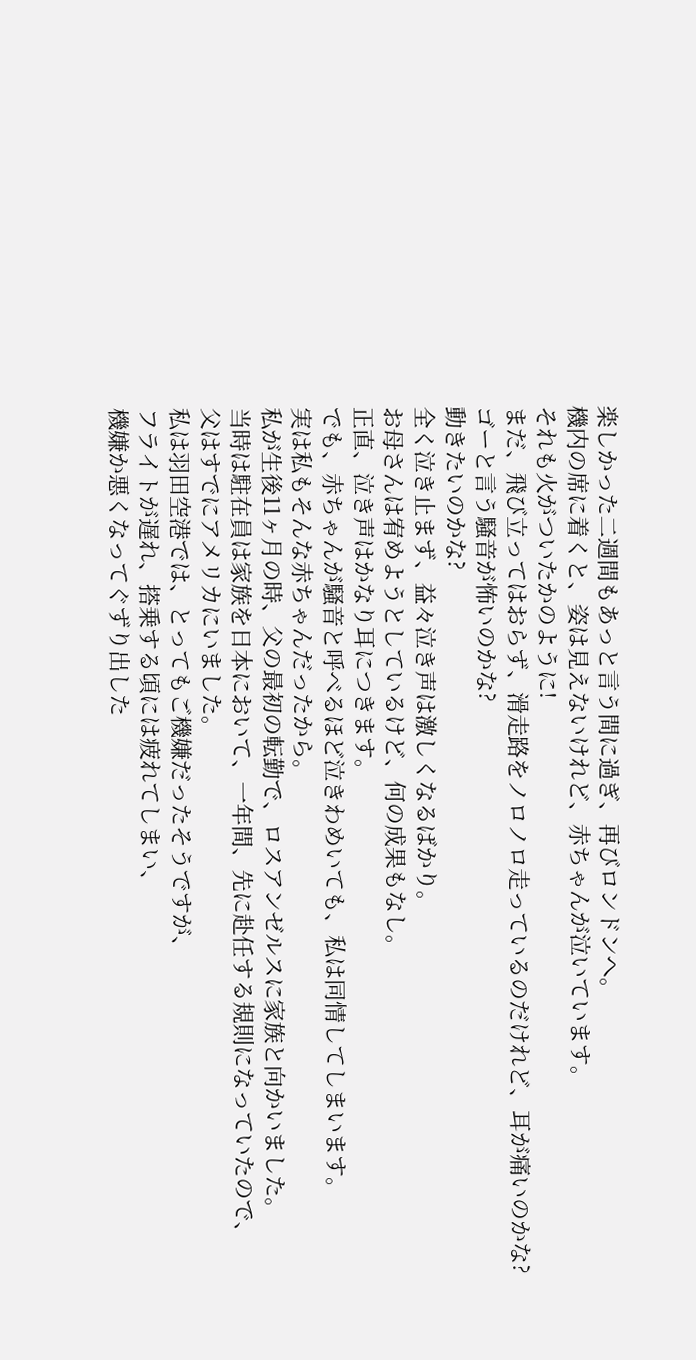楽しかった二週間もあっと言う間に過ぎ、再びロンドンへ。
機内の席に着くと、姿は見えないけれど、赤ちゃんが泣いています。
それも火がついたかのように!
まだ、飛び立ってはおらず、滑走路をノロノロ走っているのだけれど、耳が痛いのかな?
ゴーと言う騒音が怖いのかな?
動きたいのかな?
全く泣き止まず、益々泣き声は激しくなるばかり。
お母さんは宥めようとしているけど、何の成果もなし。
正直、泣き声はかなり耳につきます。
でも、赤ちゃんが騒音と呼べるほど泣きわめいても、私は同情してしまいます。
実は私もそんな赤ちゃんだったから。
私が生後11ヶ月の時、父の最初の転勤で、ロスアンゼルスに家族と向かいました。
当時は駐在員は家族を日本において、一年間、先に赴任する規則になっていたので、
父はすでにアメリカにいました。
私は羽田空港では、とってもご機嫌だったそうですが、
フライトが遅れ、搭乗する頃には疲れてしまい、
機嫌か悪くなってぐずり出した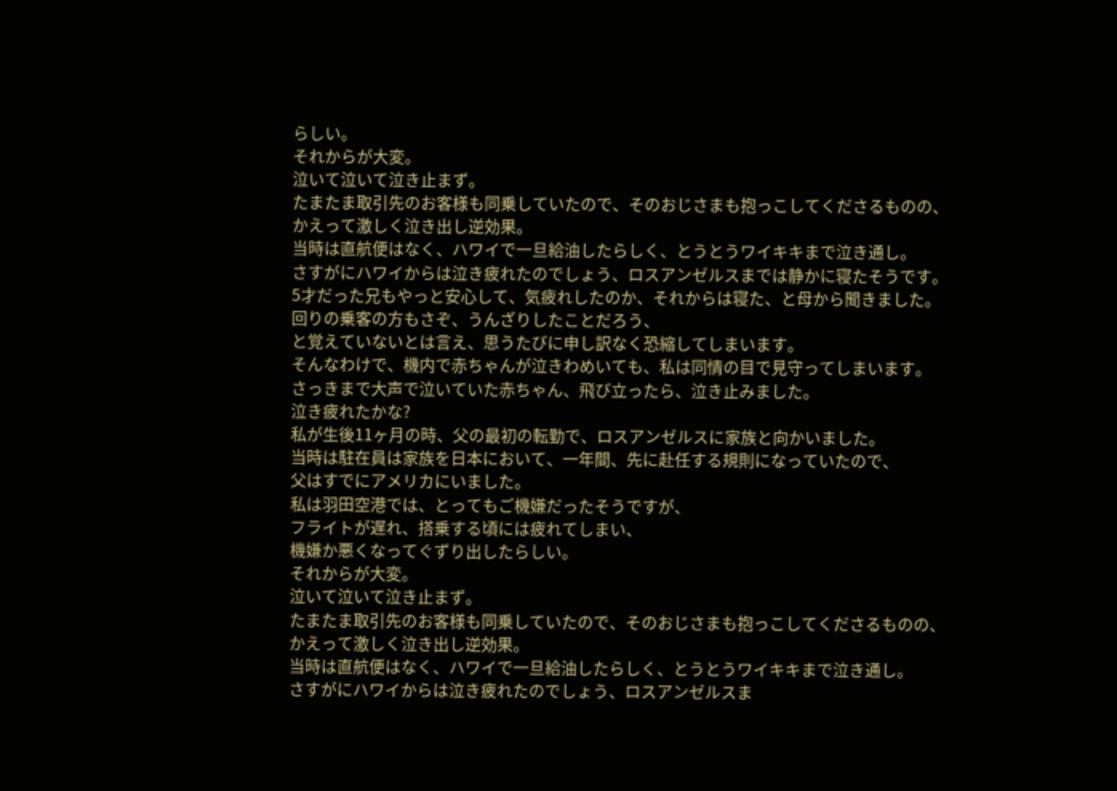らしい。
それからが大変。
泣いて泣いて泣き止まず。
たまたま取引先のお客様も同乗していたので、そのおじさまも抱っこしてくださるものの、
かえって激しく泣き出し逆効果。
当時は直航便はなく、ハワイで一旦給油したらしく、とうとうワイキキまで泣き通し。
さすがにハワイからは泣き疲れたのでしょう、ロスアンゼルスまでは静かに寝たそうです。
5才だった兄もやっと安心して、気疲れしたのか、それからは寝た、と母から聞きました。
回りの乗客の方もさぞ、うんざりしたことだろう、
と覚えていないとは言え、思うたびに申し訳なく恐縮してしまいます。
そんなわけで、機内で赤ちゃんが泣きわめいても、私は同情の目で見守ってしまいます。
さっきまで大声で泣いていた赤ちゃん、飛び立ったら、泣き止みました。
泣き疲れたかな?
私が生後11ヶ月の時、父の最初の転勤で、ロスアンゼルスに家族と向かいました。
当時は駐在員は家族を日本において、一年間、先に赴任する規則になっていたので、
父はすでにアメリカにいました。
私は羽田空港では、とってもご機嫌だったそうですが、
フライトが遅れ、搭乗する頃には疲れてしまい、
機嫌か悪くなってぐずり出したらしい。
それからが大変。
泣いて泣いて泣き止まず。
たまたま取引先のお客様も同乗していたので、そのおじさまも抱っこしてくださるものの、
かえって激しく泣き出し逆効果。
当時は直航便はなく、ハワイで一旦給油したらしく、とうとうワイキキまで泣き通し。
さすがにハワイからは泣き疲れたのでしょう、ロスアンゼルスま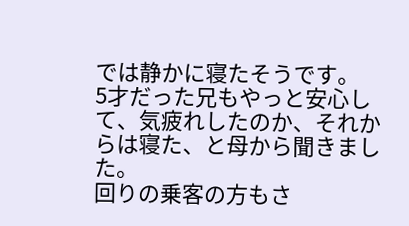では静かに寝たそうです。
5才だった兄もやっと安心して、気疲れしたのか、それからは寝た、と母から聞きました。
回りの乗客の方もさ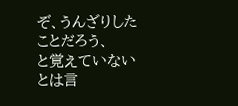ぞ、うんざりしたことだろう、
と覚えていないとは言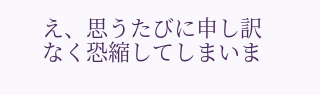え、思うたびに申し訳なく恐縮してしまいま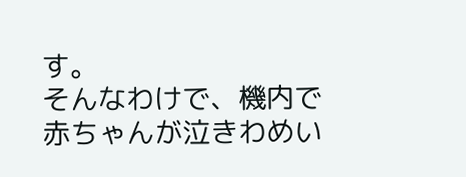す。
そんなわけで、機内で赤ちゃんが泣きわめい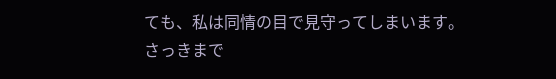ても、私は同情の目で見守ってしまいます。
さっきまで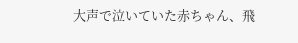大声で泣いていた赤ちゃん、飛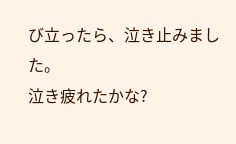び立ったら、泣き止みました。
泣き疲れたかな?